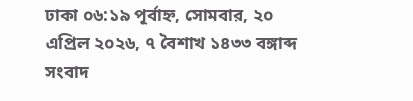ঢাকা ০৬:১৯ পূর্বাহ্ন, সোমবার, ২০ এপ্রিল ২০২৬, ৭ বৈশাখ ১৪৩৩ বঙ্গাব্দ
সংবাদ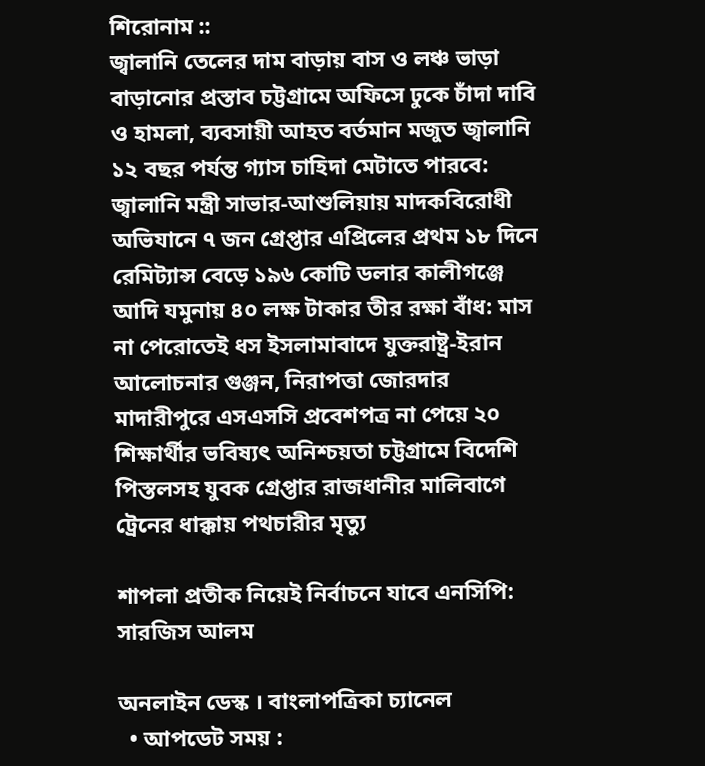শিরোনাম ::
জ্বালানি তেলের দাম বাড়ায় বাস ও লঞ্চ ভাড়া বাড়ানোর প্রস্তাব চট্টগ্রামে অফিসে ঢুকে চাঁদা দাবি ও হামলা, ব্যবসায়ী আহত বর্তমান মজুত জ্বালানি ১২ বছর পর্যন্ত গ্যাস চাহিদা মেটাতে পারবে: জ্বালানি মন্ত্রী সাভার-আশুলিয়ায় মাদকবিরোধী অভিযানে ৭ জন গ্রেপ্তার এপ্রিলের প্রথম ১৮ দিনে রেমিট্যান্স বেড়ে ১৯৬ কোটি ডলার কালীগঞ্জে আদি যমুনায় ৪০ লক্ষ টাকার তীর রক্ষা বাঁধ: মাস না পেরোতেই ধস ইসলামাবাদে যুক্তরাষ্ট্র-ইরান আলোচনার গুঞ্জন, নিরাপত্তা জোরদার মাদারীপুরে এসএসসি প্রবেশপত্র না পেয়ে ২০ শিক্ষার্থীর ভবিষ্যৎ অনিশ্চয়তা চট্টগ্রামে বিদেশি পিস্তলসহ যুবক গ্রেপ্তার রাজধানীর মালিবাগে ট্রেনের ধাক্কায় পথচারীর মৃত্যু

শাপলা প্রতীক নিয়েই নির্বাচনে যাবে এনসিপি: সারজিস আলম

অনলাইন ডেস্ক । বাংলাপত্রিকা চ্যানেল
  • আপডেট সময় :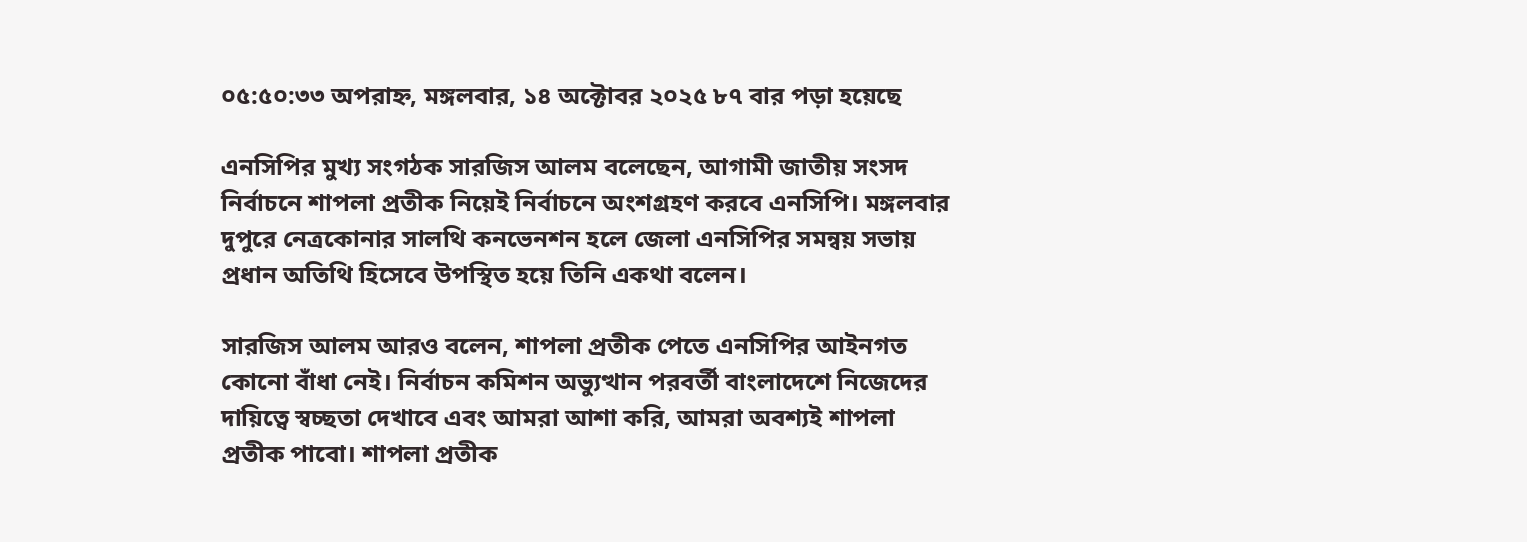০৫:৫০:৩৩ অপরাহ্ন, মঙ্গলবার, ১৪ অক্টোবর ২০২৫ ৮৭ বার পড়া হয়েছে

এনসিপির মুখ্য সংগঠক সারজিস আলম বলেছেন, আগামী জাতীয় সংসদ নির্বাচনে শাপলা প্রতীক নিয়েই নির্বাচনে অংশগ্রহণ করবে এনসিপি। মঙ্গলবার দুপুরে নেত্রকোনার সালথি কনভেনশন হলে জেলা এনসিপির সমন্বয় সভায় প্রধান অতিথি হিসেবে উপস্থিত হয়ে তিনি একথা বলেন।

সারজিস আলম আরও বলেন, শাপলা প্রতীক পেতে এনসিপির আইনগত কোনো বাঁধা নেই। নির্বাচন কমিশন অভ্যুত্থান পরবর্তী বাংলাদেশে নিজেদের দায়িত্বে স্বচ্ছতা দেখাবে এবং আমরা আশা করি, আমরা অবশ্যই শাপলা প্রতীক পাবো। শাপলা প্রতীক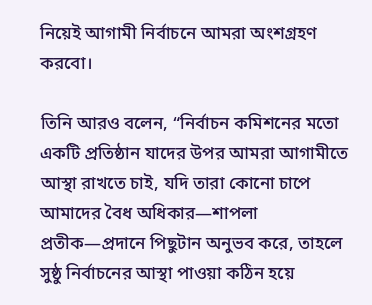নিয়েই আগামী নির্বাচনে আমরা অংশগ্রহণ করবো।

তিনি আরও বলেন, “নির্বাচন কমিশনের মতো একটি প্রতিষ্ঠান যাদের উপর আমরা আগামীতে আস্থা রাখতে চাই, যদি তারা কোনো চাপে আমাদের বৈধ অধিকার—শাপলা প্রতীক—প্রদানে পিছুটান অনুভব করে, তাহলে সুষ্ঠু নির্বাচনের আস্থা পাওয়া কঠিন হয়ে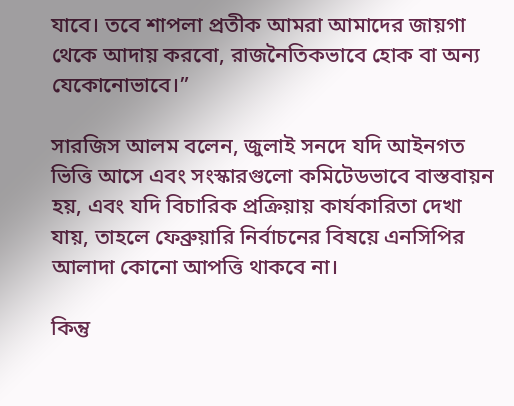যাবে। তবে শাপলা প্রতীক আমরা আমাদের জায়গা থেকে আদায় করবো, রাজনৈতিকভাবে হোক বা অন্য যেকোনোভাবে।”

সারজিস আলম বলেন, জুলাই সনদে যদি আইনগত ভিত্তি আসে এবং সংস্কারগুলো কমিটেডভাবে বাস্তবায়ন হয়, এবং যদি বিচারিক প্রক্রিয়ায় কার্যকারিতা দেখা যায়, তাহলে ফেব্রুয়ারি নির্বাচনের বিষয়ে এনসিপির আলাদা কোনো আপত্তি থাকবে না।

কিন্তু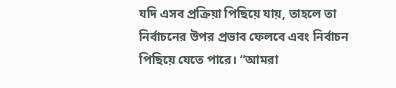যদি এসব প্রক্রিয়া পিছিয়ে যায়, তাহলে তা নির্বাচনের উপর প্রভাব ফেলবে এবং নির্বাচন পিছিয়ে যেতে পারে। “আমরা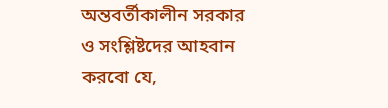অন্তবর্তীকালীন সরকার ও সংশ্লিষ্টদের আহবান করবো যে,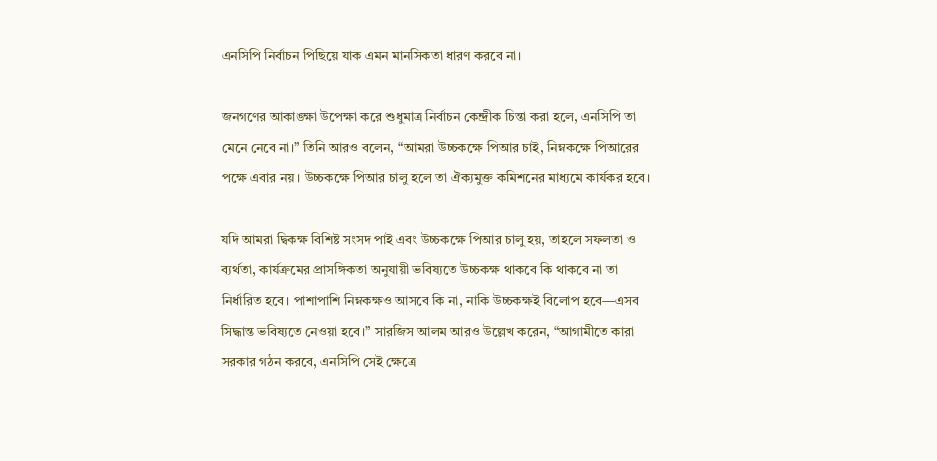এনসিপি নির্বাচন পিছিয়ে যাক এমন মানসিকতা ধারণ করবে না।

জনগণের আকাঙ্ক্ষা উপেক্ষা করে শুধুমাত্র নির্বাচন কেন্দ্রীক চিন্তা করা হলে, এনসিপি তা মেনে নেবে না।” তিনি আরও বলেন, “আমরা উচ্চকক্ষে পিআর চাই, নিম্নকক্ষে পিআরের পক্ষে এবার নয়। উচ্চকক্ষে পিআর চালু হলে তা ঐক্যমুক্ত কমিশনের মাধ্যমে কার্যকর হবে।

যদি আমরা দ্বিকক্ষ বিশিষ্ট সংসদ পাই এবং উচ্চকক্ষে পিআর চালু হয়, তাহলে সফলতা ও ব্যর্থতা, কার্যক্রমের প্রাসঙ্গিকতা অনুযায়ী ভবিষ্যতে উচ্চকক্ষ থাকবে কি থাকবে না তা নির্ধারিত হবে। পাশাপাশি নিম্নকক্ষও আসবে কি না, নাকি উচ্চকক্ষই বিলোপ হবে—এসব সিদ্ধান্ত ভবিষ্যতে নেওয়া হবে।” সারজিস আলম আরও উল্লেখ করেন, “আগামীতে কারা সরকার গঠন করবে, এনসিপি সেই ক্ষেত্রে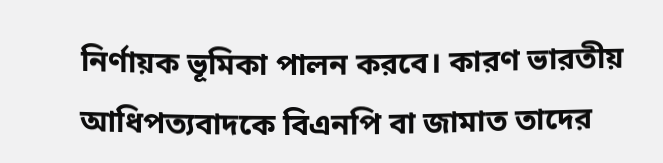নির্ণায়ক ভূমিকা পালন করবে। কারণ ভারতীয় আধিপত্যবাদকে বিএনপি বা জামাত তাদের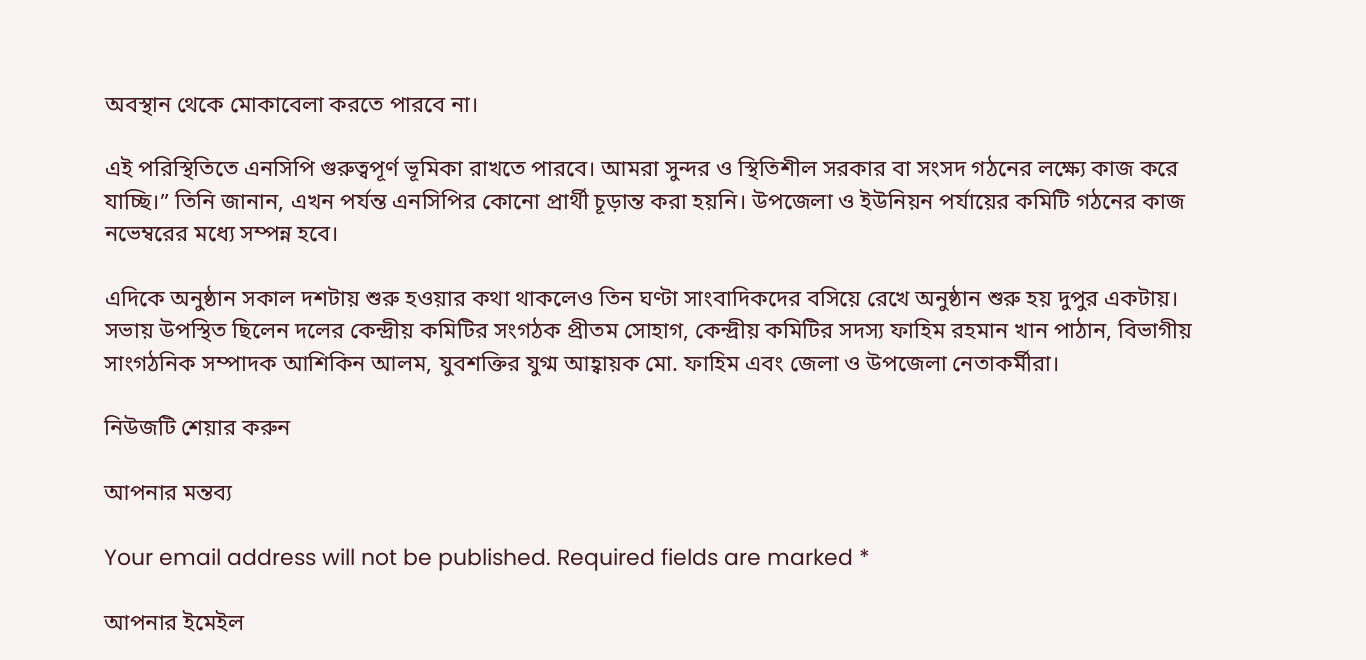অবস্থান থেকে মোকাবেলা করতে পারবে না।

এই পরিস্থিতিতে এনসিপি গুরুত্বপূর্ণ ভূমিকা রাখতে পারবে। আমরা সুন্দর ও স্থিতিশীল সরকার বা সংসদ গঠনের লক্ষ্যে কাজ করে যাচ্ছি।” তিনি জানান, এখন পর্যন্ত এনসিপির কোনো প্রার্থী চূড়ান্ত করা হয়নি। উপজেলা ও ইউনিয়ন পর্যায়ের কমিটি গঠনের কাজ নভেম্বরের মধ্যে সম্পন্ন হবে।

এদিকে অনুষ্ঠান সকাল দশটায় শুরু হওয়ার কথা থাকলেও তিন ঘণ্টা সাংবাদিকদের বসিয়ে রেখে অনুষ্ঠান শুরু হয় দুপুর একটায়। সভায় উপস্থিত ছিলেন দলের কেন্দ্রীয় কমিটির সংগঠক প্রীতম সোহাগ, কেন্দ্রীয় কমিটির সদস্য ফাহিম রহমান খান পাঠান, বিভাগীয় সাংগঠনিক সম্পাদক আশিকিন আলম, যুবশক্তির যুগ্ম আহ্বায়ক মো. ফাহিম এবং জেলা ও উপজেলা নেতাকর্মীরা।

নিউজটি শেয়ার করুন

আপনার মন্তব্য

Your email address will not be published. Required fields are marked *

আপনার ইমেইল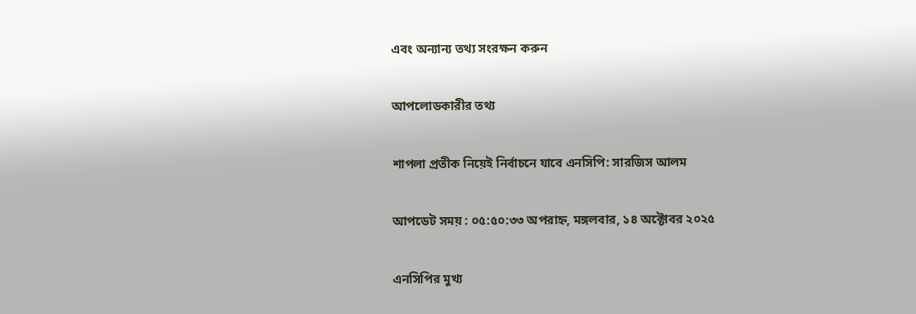এবং অন্যান্য তথ্য সংরক্ষন করুন

আপলোডকারীর তথ্য

শাপলা প্রতীক নিয়েই নির্বাচনে যাবে এনসিপি: সারজিস আলম

আপডেট সময় : ০৫:৫০:৩৩ অপরাহ্ন, মঙ্গলবার, ১৪ অক্টোবর ২০২৫

এনসিপির মুখ্য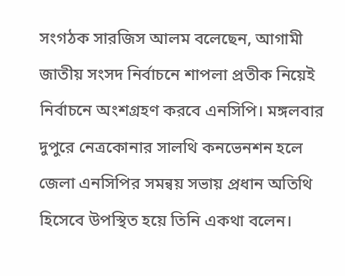সংগঠক সারজিস আলম বলেছেন, আগামী জাতীয় সংসদ নির্বাচনে শাপলা প্রতীক নিয়েই নির্বাচনে অংশগ্রহণ করবে এনসিপি। মঙ্গলবার দুপুরে নেত্রকোনার সালথি কনভেনশন হলে জেলা এনসিপির সমন্বয় সভায় প্রধান অতিথি হিসেবে উপস্থিত হয়ে তিনি একথা বলেন।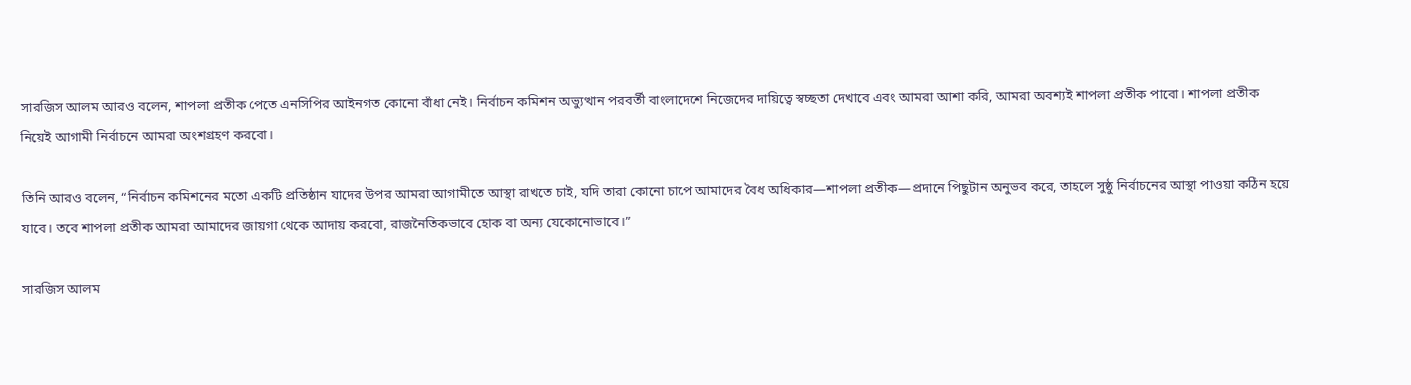সারজিস আলম আরও বলেন, শাপলা প্রতীক পেতে এনসিপির আইনগত কোনো বাঁধা নেই। নির্বাচন কমিশন অভ্যুত্থান পরবর্তী বাংলাদেশে নিজেদের দায়িত্বে স্বচ্ছতা দেখাবে এবং আমরা আশা করি, আমরা অবশ্যই শাপলা প্রতীক পাবো। শাপলা প্রতীক নিয়েই আগামী নির্বাচনে আমরা অংশগ্রহণ করবো।

তিনি আরও বলেন, “নির্বাচন কমিশনের মতো একটি প্রতিষ্ঠান যাদের উপর আমরা আগামীতে আস্থা রাখতে চাই, যদি তারা কোনো চাপে আমাদের বৈধ অধিকার—শাপলা প্রতীক—প্রদানে পিছুটান অনুভব করে, তাহলে সুষ্ঠু নির্বাচনের আস্থা পাওয়া কঠিন হয়ে যাবে। তবে শাপলা প্রতীক আমরা আমাদের জায়গা থেকে আদায় করবো, রাজনৈতিকভাবে হোক বা অন্য যেকোনোভাবে।”

সারজিস আলম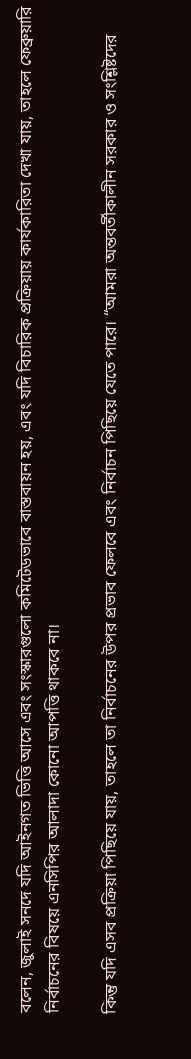বলেন, জুলাই সনদে যদি আইনগত ভিত্তি আসে এবং সংস্কারগুলো কমিটেডভাবে বাস্তবায়ন হয়, এবং যদি বিচারিক প্রক্রিয়ায় কার্যকারিতা দেখা যায়, তাহলে ফেব্রুয়ারি নির্বাচনের বিষয়ে এনসিপির আলাদা কোনো আপত্তি থাকবে না।

কিন্তু যদি এসব প্রক্রিয়া পিছিয়ে যায়, তাহলে তা নির্বাচনের উপর প্রভাব ফেলবে এবং নির্বাচন পিছিয়ে যেতে পারে। “আমরা অন্তবর্তীকালীন সরকার ও সংশ্লিষ্টদের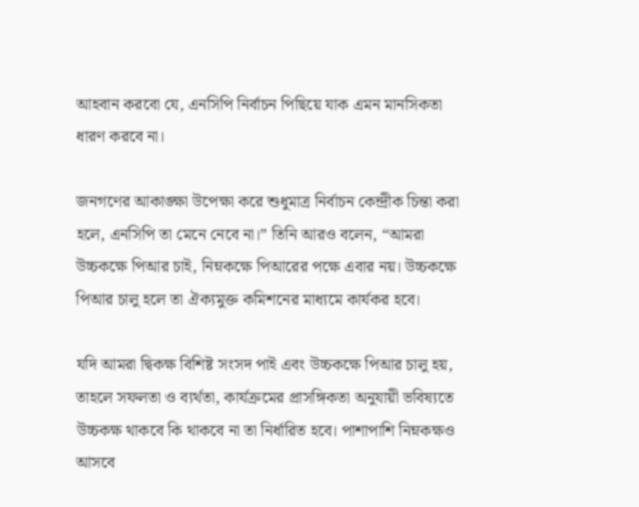আহবান করবো যে, এনসিপি নির্বাচন পিছিয়ে যাক এমন মানসিকতা ধারণ করবে না।

জনগণের আকাঙ্ক্ষা উপেক্ষা করে শুধুমাত্র নির্বাচন কেন্দ্রীক চিন্তা করা হলে, এনসিপি তা মেনে নেবে না।” তিনি আরও বলেন, “আমরা উচ্চকক্ষে পিআর চাই, নিম্নকক্ষে পিআরের পক্ষে এবার নয়। উচ্চকক্ষে পিআর চালু হলে তা ঐক্যমুক্ত কমিশনের মাধ্যমে কার্যকর হবে।

যদি আমরা দ্বিকক্ষ বিশিষ্ট সংসদ পাই এবং উচ্চকক্ষে পিআর চালু হয়, তাহলে সফলতা ও ব্যর্থতা, কার্যক্রমের প্রাসঙ্গিকতা অনুযায়ী ভবিষ্যতে উচ্চকক্ষ থাকবে কি থাকবে না তা নির্ধারিত হবে। পাশাপাশি নিম্নকক্ষও আসবে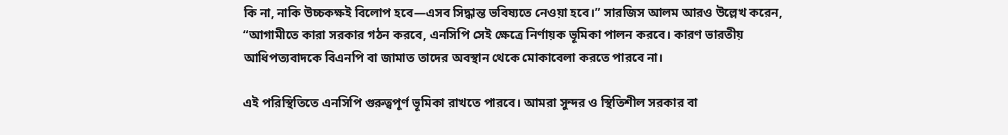কি না, নাকি উচ্চকক্ষই বিলোপ হবে—এসব সিদ্ধান্ত ভবিষ্যতে নেওয়া হবে।” সারজিস আলম আরও উল্লেখ করেন, “আগামীতে কারা সরকার গঠন করবে, এনসিপি সেই ক্ষেত্রে নির্ণায়ক ভূমিকা পালন করবে। কারণ ভারতীয় আধিপত্যবাদকে বিএনপি বা জামাত তাদের অবস্থান থেকে মোকাবেলা করতে পারবে না।

এই পরিস্থিতিতে এনসিপি গুরুত্বপূর্ণ ভূমিকা রাখতে পারবে। আমরা সুন্দর ও স্থিতিশীল সরকার বা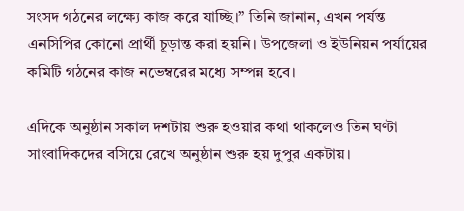সংসদ গঠনের লক্ষ্যে কাজ করে যাচ্ছি।” তিনি জানান, এখন পর্যন্ত এনসিপির কোনো প্রার্থী চূড়ান্ত করা হয়নি। উপজেলা ও ইউনিয়ন পর্যায়ের কমিটি গঠনের কাজ নভেম্বরের মধ্যে সম্পন্ন হবে।

এদিকে অনুষ্ঠান সকাল দশটায় শুরু হওয়ার কথা থাকলেও তিন ঘণ্টা সাংবাদিকদের বসিয়ে রেখে অনুষ্ঠান শুরু হয় দুপুর একটায়।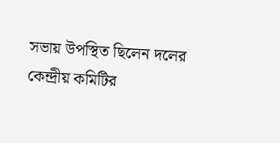সভায় উপস্থিত ছিলেন দলের কেন্দ্রীয় কমিটির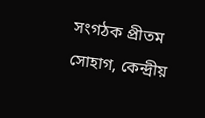সংগঠক প্রীতম সোহাগ, কেন্দ্রীয়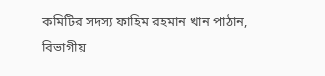কমিটির সদস্য ফাহিম রহমান খান পাঠান, বিভাগীয়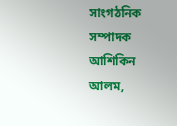সাংগঠনিক সম্পাদক আশিকিন আলম,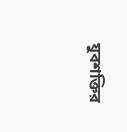যুবশক্তির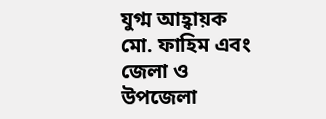যুগ্ম আহ্বায়ক মো. ফাহিম এবং জেলা ও উপজেলা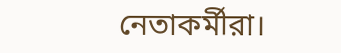নেতাকর্মীরা।